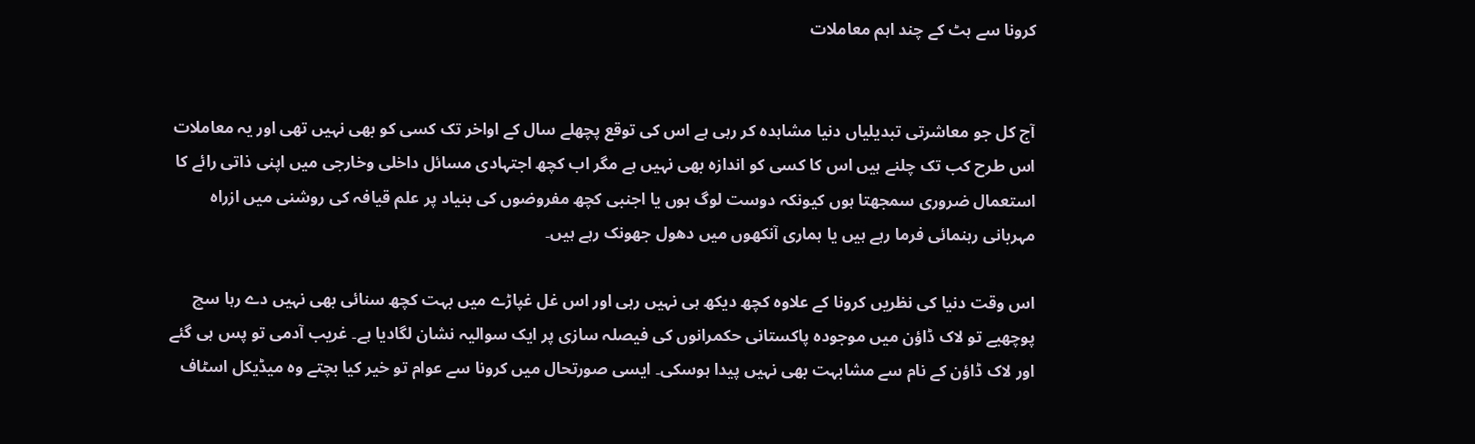کرونا سے ہٹ کے چند اہم معاملات


آج کل جو معاشرتی تبدیلیاں دنیا مشاہدہ کر رہی ہے اس کی توقع پچھلے سال کے اواخر تک کسی کو بھی نہیں تھی اور یہ معاملات اس طرح کب تک چلنے ہیں اس کا کسی کو اندازہ بھی نہیں ہے مگر اب کچھ اجتہادی مسائل داخلی وخارجی میں اپنی ذاتی رائے کا استعمال ضروری سمجھتا ہوں کیونکہ دوست لوگ ہوں یا اجنبی کچھ مفروضوں کی بنیاد پر علم قیافہ کی روشنی میں ازراہ مہربانی رہنمائی فرما رہے ہیں یا ہماری آنکھوں میں دھول جھونک رہے ہیں۔

اس وقت دنیا کی نظریں کرونا کے علاوہ کچھ دیکھ ہی نہیں رہی اور اس غل غپاڑے میں بہت کچھ سنائی بھی نہیں دے رہا سچ پوچھیے تو لاک ڈاؤن میں موجودہ پاکستانی حکمرانوں کی فیصلہ سازی پر ایک سوالیہ نشان لگادیا ہے۔ غریب آدمی تو پس ہی گئے اور لاک ڈاؤن کے نام سے مشابہت بھی نہیں پیدا ہوسکی۔ ایسی صورتحال میں کرونا سے عوام تو خیر کیا بچتے وہ میڈیکل اسٹاف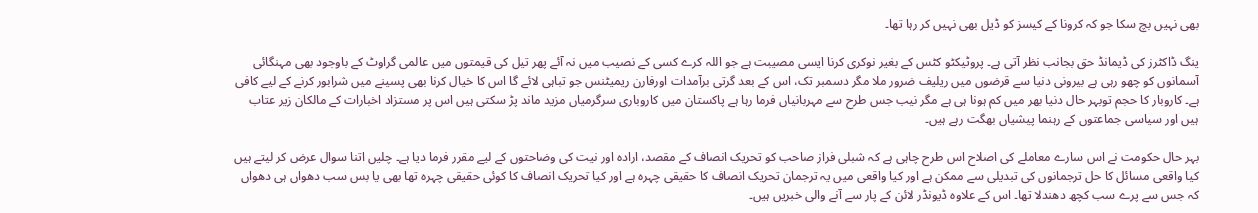بھی نہیں بچ سکا جو کہ کرونا کے کیسز کو ڈیل بھی نہیں کر رہا تھا۔

ینگ ڈاکٹرز کی ڈیمانڈ حق بجانب نظر آتی ہے۔ پروٹیکٹو کٹس کے بغیر نوکری کرنا ایسی مصیبت ہے جو اللہ کرے کسی کے نصیب میں نہ آئے پھر تیل کی قیمتوں میں عالمی گراوٹ کے باوجود بھی مہنگائی آسمانوں کو چھو رہی ہے بیرونی دنیا سے قرضوں میں ریلیف ضرور ملا مگر دسمبر تک، اس کے بعد گرتی برآمدات اورفارن ریمیٹنس جو تباہی لائے گا اس کا خیال کرنا بھی پسینے میں شرابور کرنے کے لیے کافی ہے۔ کاروبار کا حجم توبہر حال دنیا بھر میں کم ہونا ہی ہے مگر نیب جس طرح سے مہربانیاں فرما رہا ہے پاکستان میں کاروباری سرگرمیاں مزید ماند پڑ سکتی ہیں اس پر مستزاد اخبارات کے مالکان زیر عتاب ہیں اور سیاسی جماعتوں کے رہنما پیشیاں بھگت رہے ہیں۔

بہر حال حکومت نے اس سارے معاملے کی اصلاح اس طرح چاہی ہے کہ شبلی فراز صاحب کو تحریک انصاف کے مقصد، ارادہ اور نیت کی وضاحتوں کے لیے مقرر فرما دیا ہے۔ چلیں اتنا سوال عرض کر لیتے ہیں کیا واقعی مسائل کا حل ترجمانوں کی تبدیلی سے ممکن ہے اور کیا واقعی میں یہ ترجمان تحریک انصاف کا حقیقی چہرہ ہے اور کیا تحریک انصاف کا کوئی حقیقی چہرہ تھا بھی یا بس سب دھواں ہی دھواں کہ جس سے پرے سب کچھ دھندلا تھا۔ اس کے علاوہ ڈیونڈر لائن کے پار سے آنے والی خبریں ہیں۔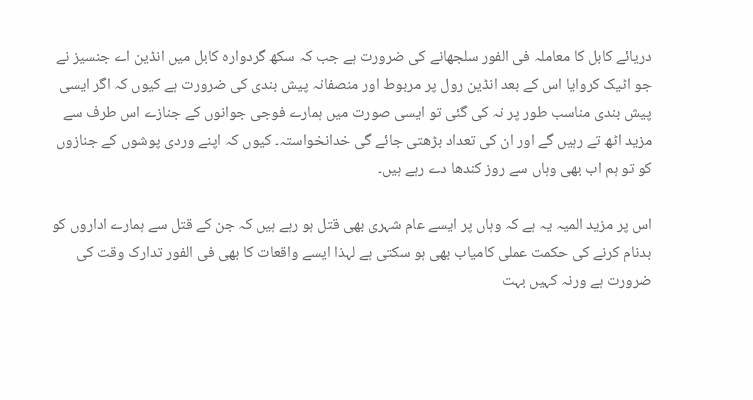دریائے کابل کا معاملہ فی الفور سلجھانے کی ضرورت ہے جب کہ سکھ گردوارہ کابل میں انڈین اے جنسیز نے جو اٹیک کروایا اس کے بعد انڈین رول پر مربوط اور منصفانہ پیش بندی کی ضرورت ہے کیوں کہ اگر ایسی پیش بندی مناسب طور پر نہ کی گئی تو ایسی صورت میں ہمارے فوجی جوانوں کے جنازے اس طرف سے مزید اٹھ تے رہیں گے اور ان کی تعداد بڑھتی جائے گی خدانخواستہ۔ کیوں کہ اپنے وردی پوشوں کے جنازوں کو تو ہم اب بھی وہاں سے روز کندھا دے رہے ہیں۔

اس پر مزید المیہ یہ ہے کہ وہاں پر ایسے عام شہری بھی قتل ہو رہے ہیں کہ جن کے قتل سے ہمارے اداروں کو بدنام کرنے کی حکمت عملی کامیاب بھی ہو سکتی ہے لہذا ایسے واقعات کا بھی فی الفور تدارک وقت کی ضرورت ہے ورنہ کہیں بہت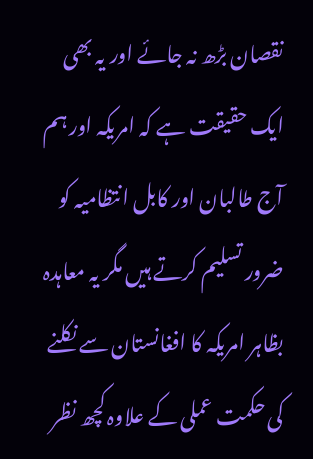نقصان بڑھ نہ جائے اور یہ بھی ایک حقیقت ہے کہ امریکہ اور ہم آج طالبان اور کابل انتظامیہ کو ضرور تسلیم کرتے ہیں مگر یہ معاہدہ بظاہر امریکہ کا افغانستان سے نکلنے کی حکمت عملی کے علاوہ کچھ نظر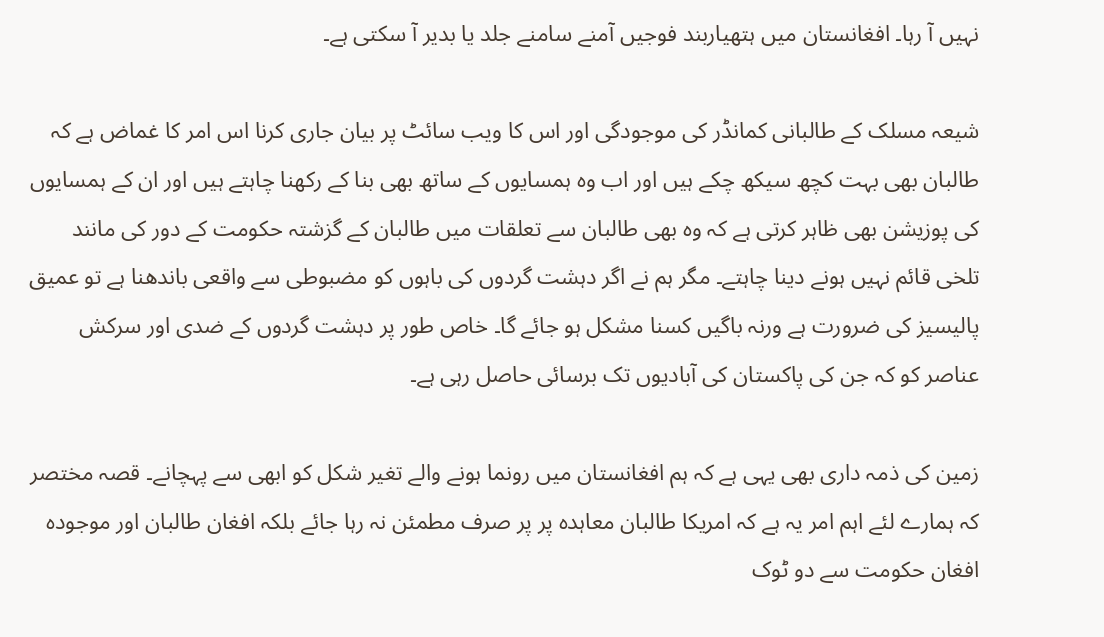نہیں آ رہا۔ افغانستان میں ہتھیاربند فوجیں آمنے سامنے جلد یا بدیر آ سکتی ہے۔

شیعہ مسلک کے طالبانی کمانڈر کی موجودگی اور اس کا ویب سائٹ پر بیان جاری کرنا اس امر کا غماض ہے کہ طالبان بھی بہت کچھ سیکھ چکے ہیں اور اب وہ ہمسایوں کے ساتھ بھی بنا کے رکھنا چاہتے ہیں اور ان کے ہمسایوں کی پوزیشن بھی ظاہر کرتی ہے کہ وہ بھی طالبان سے تعلقات میں طالبان کے گزشتہ حکومت کے دور کی مانند تلخی قائم نہیں ہونے دینا چاہتے۔ مگر ہم نے اگر دہشت گردوں کی باہوں کو مضبوطی سے واقعی باندھنا ہے تو عمیق پالیسیز کی ضرورت ہے ورنہ باگیں کسنا مشکل ہو جائے گا۔ خاص طور پر دہشت گردوں کے ضدی اور سرکش عناصر کو کہ جن کی پاکستان کی آبادیوں تک برسائی حاصل رہی ہے۔

زمین کی ذمہ داری بھی یہی ہے کہ ہم افغانستان میں رونما ہونے والے تغیر شکل کو ابھی سے پہچانے۔ قصہ مختصر کہ ہمارے لئے اہم امر یہ ہے کہ امریکا طالبان معاہدہ پر پر صرف مطمئن نہ رہا جائے بلکہ افغان طالبان اور موجودہ افغان حکومت سے دو ٹوک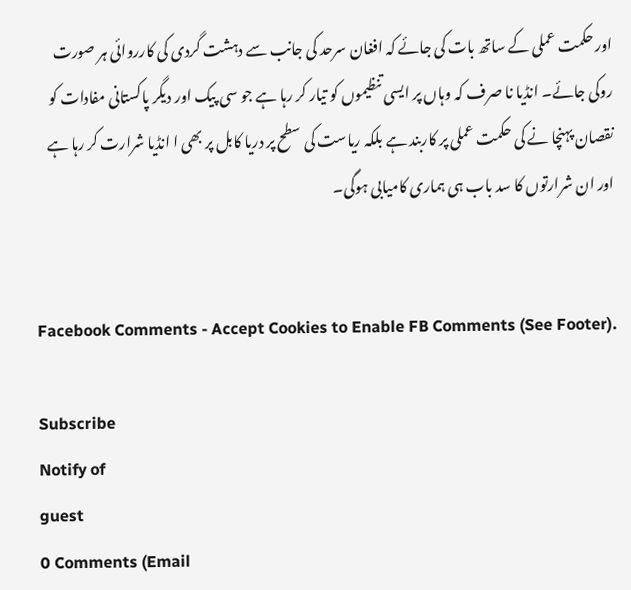اور حکمت عملی کے ساتھ بات کی جائے کہ افغان سرحد کی جانب سے دہشت گردی کی کارروائی ہر صورت روکی جائے۔ انڈیا نا صرف کہ وہاں پر ایسی تنظیموں کو تیار کر رہا ہے جو سی پیک اور دیگر پاکستانی مفادات کو نقصان پہنچا نے کی حکمت عملی پر کاربند ہے بلکہ ریاست کی سطح پر دریا کابل پر بھی ا انڈیا شرارت کر رہا ہے اور ان شرارتوں کا سد باب ہی ہماری کامیابی ہوگی۔


Facebook Comments - Accept Cookies to Enable FB Comments (See Footer).

Subscribe
Notify of
guest
0 Comments (Email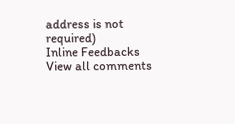address is not required)
Inline Feedbacks
View all comments